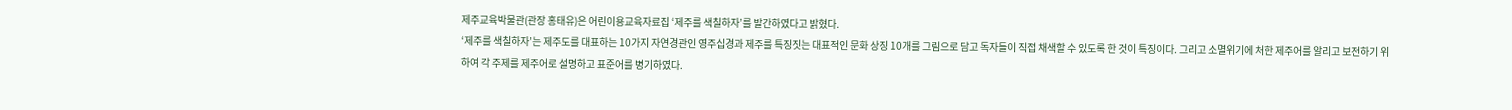제주교육박물관(관장 홍태유)은 어린이용교육자료집 ‘제주를 색칠하자’를 발간하였다고 밝혔다.
‘제주를 색칠하자’는 제주도를 대표하는 10가지 자연경관인 영주십경과 제주를 특징짓는 대표적인 문화 상징 10개를 그림으로 담고 독자들이 직접 채색할 수 있도록 한 것이 특징이다. 그리고 소멸위기에 처한 제주어를 알리고 보전하기 위하여 각 주제를 제주어로 설명하고 표준어를 병기하였다.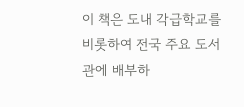이 책은 도내 각급학교를 비롯하여 전국 주요 도서관에 배부하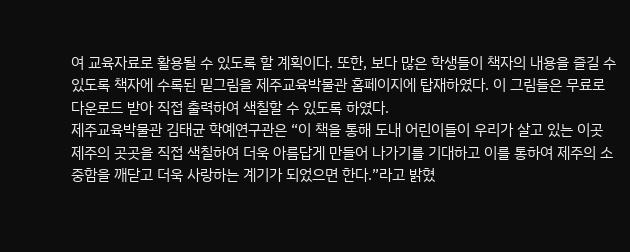여 교육자료로 활용될 수 있도록 할 계획이다. 또한, 보다 많은 학생들이 책자의 내용을 즐길 수 있도록 책자에 수록된 밑그림을 제주교육박물관 홈페이지에 탑재하였다. 이 그림들은 무료로 다운로드 받아 직접 출력하여 색칠할 수 있도록 하였다.
제주교육박물관 김태균 학예연구관은 “이 책을 통해 도내 어린이들이 우리가 살고 있는 이곳 제주의 곳곳을 직접 색칠하여 더욱 아름답게 만들어 나가기를 기대하고 이를 통하여 제주의 소중함을 깨닫고 더욱 사랑하는 계기가 되었으면 한다.”라고 밝혔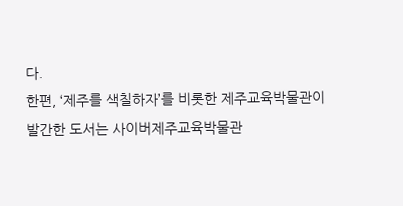다.
한편, ‘제주를 색칠하자’를 비롯한 제주교육박물관이 발간한 도서는 사이버제주교육박물관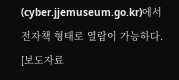(cyber.jjemuseum.go.kr)에서 전자책 형태로 열람이 가능하다.
[보도자료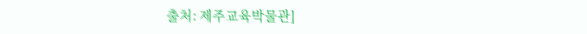출처: 제주교육박물관]